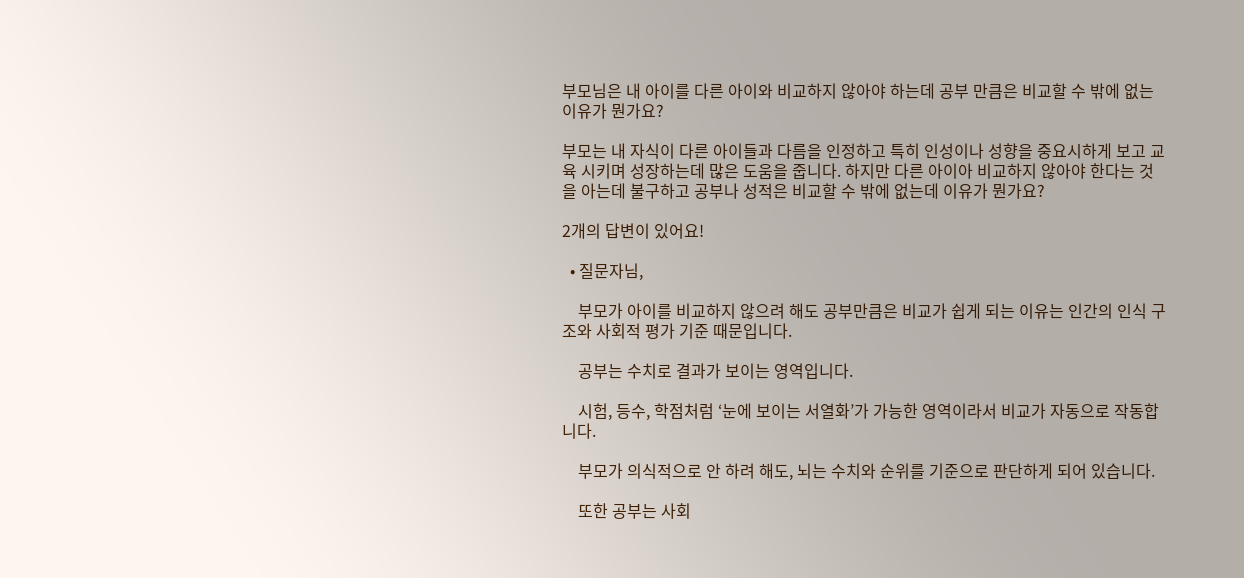부모님은 내 아이를 다른 아이와 비교하지 않아야 하는데 공부 만큼은 비교할 수 밖에 없는 이유가 뭔가요?

부모는 내 자식이 다른 아이들과 다름을 인정하고 특히 인성이나 성향을 중요시하게 보고 교육 시키며 성장하는데 많은 도움을 줍니다. 하지만 다른 아이아 비교하지 않아야 한다는 것을 아는데 불구하고 공부나 성적은 비교할 수 밖에 없는데 이유가 뭔가요?

2개의 답변이 있어요!

  • 질문자님,

    부모가 아이를 비교하지 않으려 해도 공부만큼은 비교가 쉽게 되는 이유는 인간의 인식 구조와 사회적 평가 기준 때문입니다.

    공부는 수치로 결과가 보이는 영역입니다.

    시험, 등수, 학점처럼 ‘눈에 보이는 서열화’가 가능한 영역이라서 비교가 자동으로 작동합니다.

    부모가 의식적으로 안 하려 해도, 뇌는 수치와 순위를 기준으로 판단하게 되어 있습니다.

    또한 공부는 사회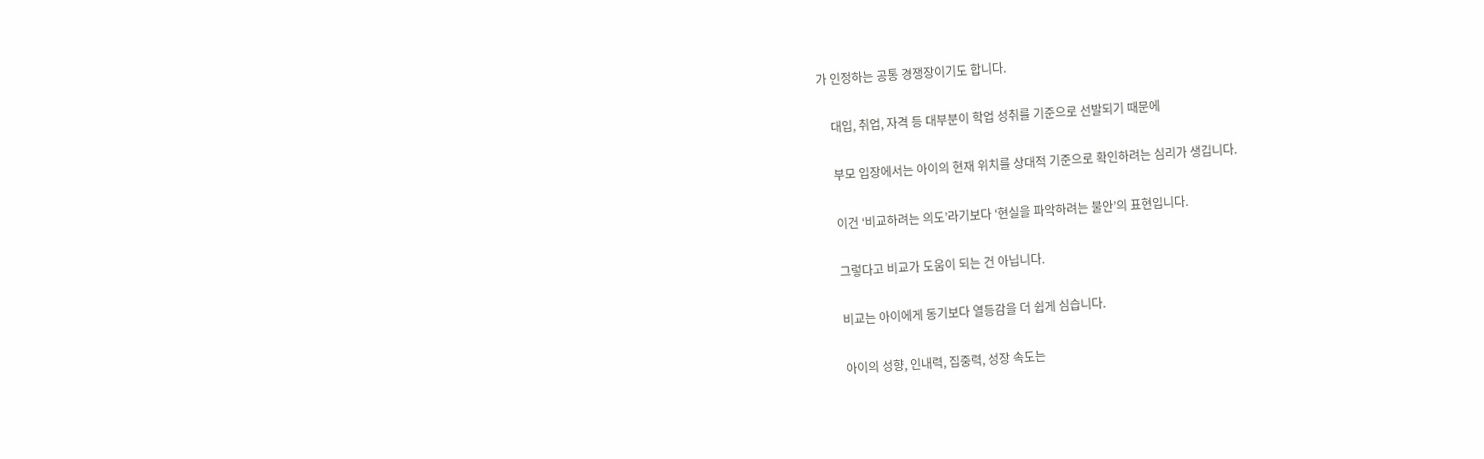가 인정하는 공통 경쟁장이기도 합니다.

    대입, 취업, 자격 등 대부분이 학업 성취를 기준으로 선발되기 때문에

    부모 입장에서는 아이의 현재 위치를 상대적 기준으로 확인하려는 심리가 생깁니다.

    이건 ‘비교하려는 의도’라기보다 ‘현실을 파악하려는 불안’의 표현입니다.

    그렇다고 비교가 도움이 되는 건 아닙니다.

    비교는 아이에게 동기보다 열등감을 더 쉽게 심습니다.

    아이의 성향, 인내력, 집중력, 성장 속도는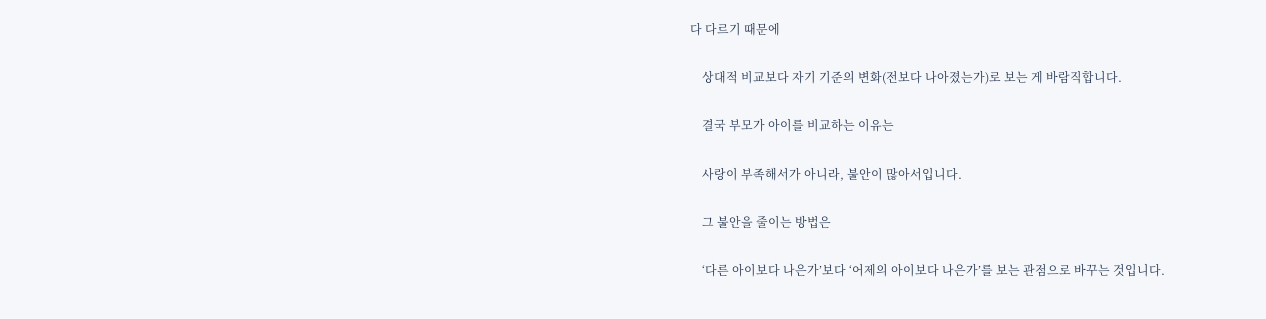다 다르기 때문에

    상대적 비교보다 자기 기준의 변화(전보다 나아졌는가)로 보는 게 바람직합니다.

    결국 부모가 아이를 비교하는 이유는

    사랑이 부족해서가 아니라, 불안이 많아서입니다.

    그 불안을 줄이는 방법은

    ‘다른 아이보다 나은가’보다 ‘어제의 아이보다 나은가’를 보는 관점으로 바꾸는 것입니다.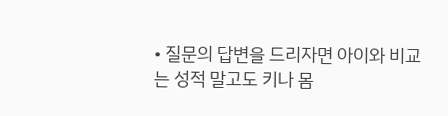• 질문의 답변을 드리자면 아이와 비교는 성적 말고도 키나 몸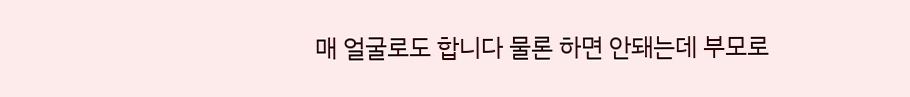매 얼굴로도 합니다 물론 하면 안돼는데 부모로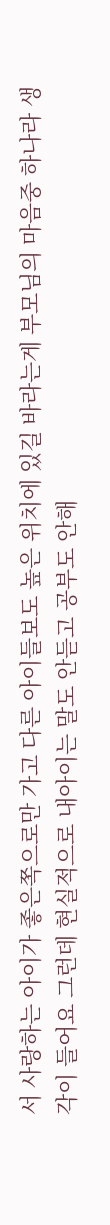서 사랑하는 아이가 좋은쪽으로만 가고 다른 아이들보도 높은 위치에 있길 바라는게 부모님의 마음중 하나라 생각이 들어요 그런데 현실적으로 내아이는 말도 안듣고 공부도 안해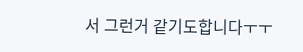서 그런거 같기도합니다ㅜㅜ